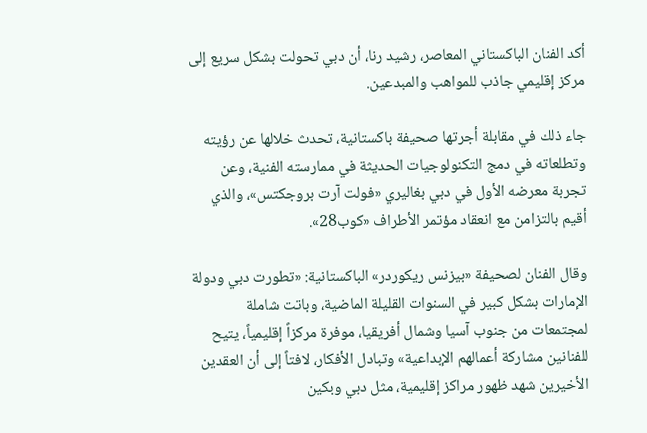أكد الفنان الباكستاني المعاصر، رشيد رنا، أن دبي تحولت بشكل سريع إلى مركز إقليمي جاذب للمواهب والمبدعين.

جاء ذلك في مقابلة أجرتها صحيفة باكستانية، تحدث خلالها عن رؤيته وتطلعاته في دمج التكنولوجيات الحديثة في ممارسته الفنية، وعن تجربة معرضه الأول في دبي بغاليري «فولت آرت بروجكتس»، والذي أقيم بالتزامن مع انعقاد مؤتمر الأطراف «كوب28».

وقال الفنان لصحيفة «بيزنس ريكوردر» الباكستانية: «تطورت دبي ودولة الإمارات بشكل كبير في السنوات القليلة الماضية، وباتت شاملة لمجتمعات من جنوب آسيا وشمال أفريقيا، موفرة مركزاً إقليمياً، يتيح للفنانين مشاركة أعمالهم الإبداعية» وتبادل الأفكار، لافتاً إلى أن العقدين الأخيرين شهد ظهور مراكز إقليمية، مثل دبي وبكين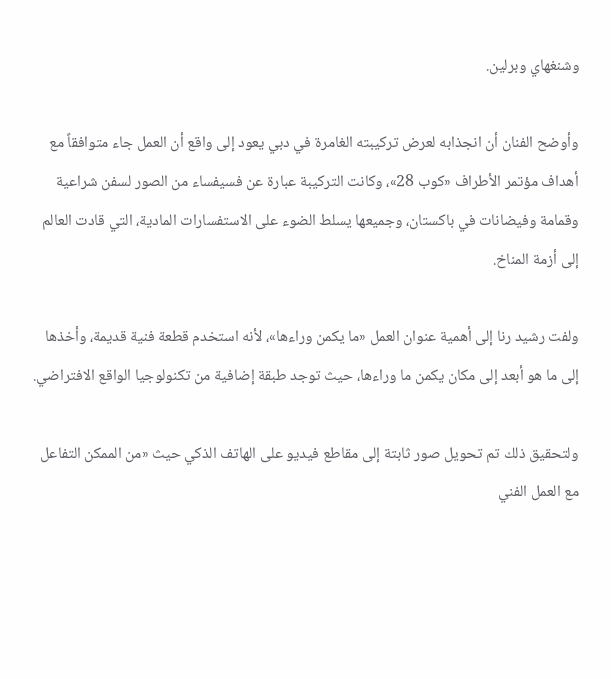وشنغهاي وبرلين.

وأوضح الفنان أن انجذابه لعرض تركيبته الغامرة في دبي يعود إلى واقع أن العمل جاء متوافقاً مع أهداف مؤتمر الأطراف «كوب 28»، وكانت التركيبة عبارة عن فسيفساء من الصور لسفن شراعية وقمامة وفيضانات في باكستان، وجميعها يسلط الضوء على الاستفسارات المادية، التي قادت العالم إلى أزمة المناخ.

ولفت رشيد رنا إلى أهمية عنوان العمل «ما يكمن وراءها»، لأنه استخدم قطعة فنية قديمة، وأخذها إلى ما هو أبعد إلى مكان يكمن ما وراءها، حيث توجد طبقة إضافية من تكنولوجيا الواقع الافتراضي.

ولتحقيق ذلك تم تحويل صور ثابتة إلى مقاطع فيديو على الهاتف الذكي حيث «من الممكن التفاعل مع العمل الفني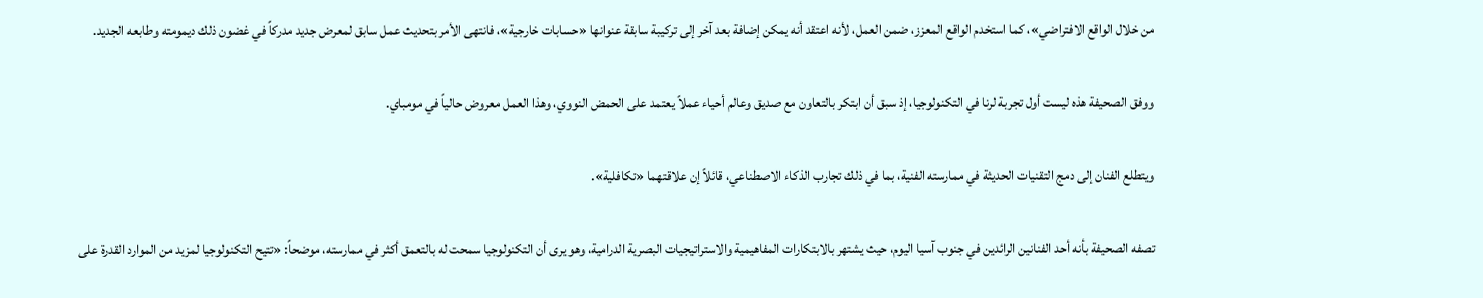من خلال الواقع الافتراضي»، كما استخدم الواقع المعزز، ضمن العمل، لأنه اعتقد أنه يمكن إضافة بعد آخر إلى تركيبة سابقة عنوانها «حسابات خارجية»، فانتهى الأمر بتحديث عمل سابق لمعرض جديد مدركاً في غضون ذلك ديمومته وطابعه الجديد.

ووفق الصحيفة هذه ليست أول تجربة لرنا في التكنولوجيا، إذ سبق أن ابتكر بالتعاون مع صديق وعالم أحياء عملاً يعتمد على الحمض النووي، وهذا العمل معروض حالياً في مومباي.

ويتطلع الفنان إلى دمج التقنيات الحديثة في ممارسته الفنية، بما في ذلك تجارب الذكاء الاصطناعي، قائلاً إن علاقتهما «تكافلية».

تصفه الصحيفة بأنه أحد الفنانين الرائدين في جنوب آسيا اليوم، حيث يشتهر بالابتكارات المفاهيمية والاستراتيجيات البصرية الدرامية، وهو يرى أن التكنولوجيا سمحت له بالتعمق أكثر في ممارسته، موضحاً: «تتيح التكنولوجيا لمزيد من الموارد القدرة على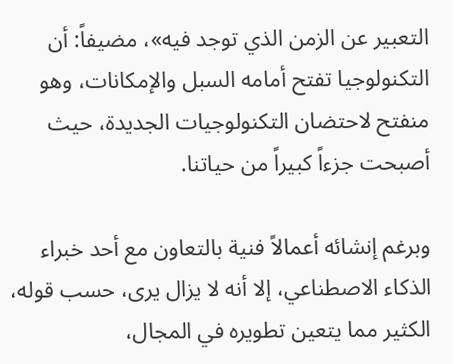التعبير عن الزمن الذي توجد فيه»، مضيفاً: أن التكنولوجيا تفتح أمامه السبل والإمكانات، وهو منفتح لاحتضان التكنولوجيات الجديدة، حيث أصبحت جزءاً كبيراً من حياتنا.

وبرغم إنشائه أعمالاً فنية بالتعاون مع أحد خبراء الذكاء الاصطناعي، إلا أنه لا يزال يرى، حسب قوله، الكثير مما يتعين تطويره في المجال،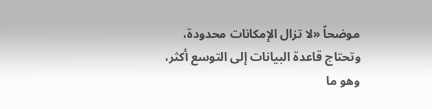موضحاً «لا تزال الإمكانات محدودة، وتحتاج قاعدة البيانات إلى التوسع أكثر، وهو ما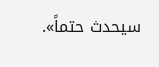سيحدث حتماً».